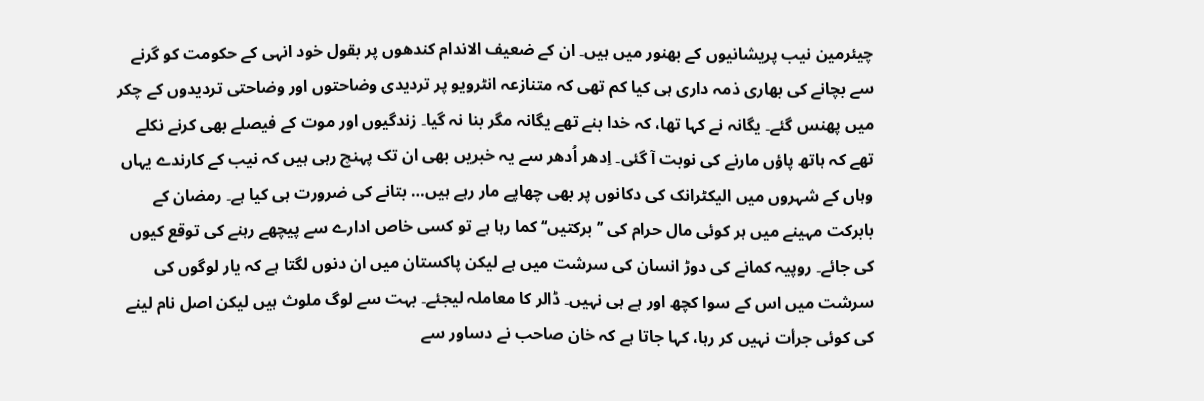چیئرمین نیب پریشانیوں کے بھنور میں ہیں۔ ان کے ضعیف الاندام کندھوں پر بقول خود انہی کے حکومت کو گرنے سے بچانے کی بھاری ذمہ داری ہی کیا کم تھی کہ متنازعہ انٹرویو پر تردیدی وضاحتوں اور وضاحتی تردیدوں کے چکر میں پھنس گئے۔ یگانہ نے کہا تھا، کہ خدا بنے تھے یگانہ مگر بنا نہ گیا۔ زندگیوں اور موت کے فیصلے بھی کرنے نکلے تھے کہ ہاتھ پاؤں مارنے کی نوبت آ گئی۔ اِدھر اُدھر سے یہ خبریں بھی ان تک پہنچ رہی ہیں کہ نیب کے کارندے یہاں وہاں کے شہروں میں الیکٹرانک کی دکانوں پر بھی چھاپے مار رہے ہیں… بتانے کی ضرورت ہی کیا ہے۔ رمضان کے بابرکت مہینے میں ہر کوئی مال حرام کی ’’برکتیں‘‘ کما رہا ہے تو کسی خاص ادارے سے پیچھے رہنے کی توقع کیوں کی جائے۔ روپیہ کمانے کی دوڑ انسان کی سرشت میں ہے لیکن پاکستان میں ان دنوں لگتا ہے کہ یار لوگوں کی سرشت میں اس کے سوا کچھ اور ہے ہی نہیں۔ ڈالر کا معاملہ لیجئے۔ بہت سے لوگ ملوث ہیں لیکن اصل نام لینے کی کوئی جرأت نہیں کر رہا، کہا جاتا ہے کہ خان صاحب نے دساور سے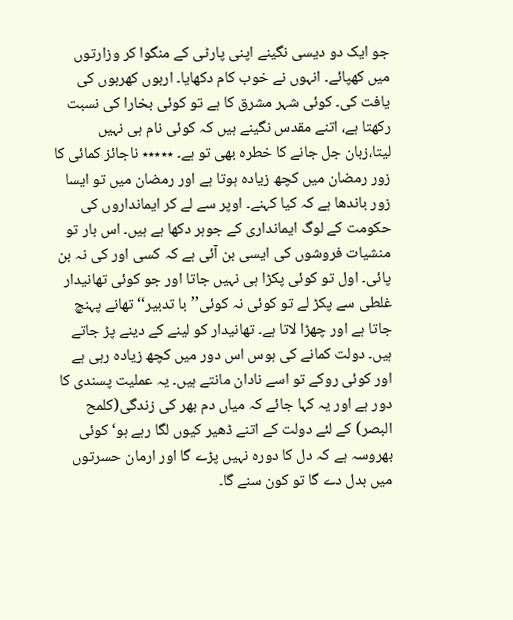جو ایک دو دیسی نگینے اپنی پارٹی کے منگوا کر وزارتوں میں کھپائے۔ انہوں نے خوب کام دکھایا۔ اربوں کھربوں کی یافت کی۔ کوئی شہر مشرق کا ہے تو کوئی بخارا کی نسبت رکھتا ہے، اتنے مقدس نگینے ہیں کہ کوئی نام ہی نہیں لیتا،زبان جل جانے کا خطرہ بھی تو ہے۔ ٭٭٭٭٭ ناجائز کمائی کا زور رمضان میں کچھ زیادہ ہوتا ہے اور رمضان میں تو ایسا زور باندھا ہے کہ کیا کہنے۔ اوپر سے لے کر ایمانداروں کی حکومت کے لوگ ایمانداری کے جوہر دکھا ہے ہیں۔ اس بار تو منشیات فروشوں کی ایسی بن آئی ہے کہ کسی اور کی نہ بن پائی۔ اول تو کوئی پکڑا ہی نہیں جاتا اور جو کوئی تھانیدار غلطی سے پکڑ لے تو کوئی نہ کوئی’’با تدبیر‘‘ تھانے پہنچ جاتا ہے اور چھڑا لاتا ہے۔ تھانیدار کو لینے کے دینے پڑ جاتے ہیں۔ دولت کمانے کی ہوس اس دور میں کچھ زیادہ رہی ہے اور کوئی روکے تو اسے نادان مانتے ہیں۔ یہ عملیت پسندی کا دور ہے اور یہ کہا جائے کہ میاں دم بھر کی زندگی(کلمح البصر) کے لئے دولت کے اتنے ڈھیر کیوں لگا رہے ہو‘ کوئی بھروسہ ہے کہ دل کا دورہ نہیں پڑے گا اور ارمان حسرتوں میں بدل دے گا تو کون سنے گا۔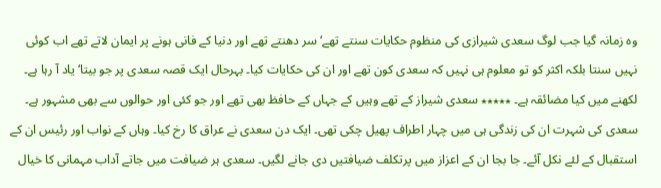وہ زمانہ گیا جب لوگ سعدی شیرازی کی منظوم حکایات سنتے تھے‘ سر دھنتے تھے اور دنیا کے فانی ہونے پر ایمان لاتے تھے اب کوئی نہیں سنتا بلکہ اکثر کو تو معلوم ہی نہیں کہ سعدی کون تھے اور ان کی حکایات کیا۔ بہرحال ایک قصہ سعدی پر جو بیتا‘ یاد آ رہا ہے۔ لکھنے میں کیا مضائقہ ہے۔ ٭٭٭٭٭ سعدی شیراز کے تھے وہیں کے جہاں کے حافظ بھی تھے اور جو کئی اور حوالوں سے بھی مشہور ہے۔ سعدی کی شہرت ان کی زندگی ہی میں چہار اطراف پھیل چکی تھی۔ ایک دن سعدی نے عراق کا رخ کیا۔ وہاں کے نواب اور رئیس ان کے استقبال کے لئے نکل آئے۔ جا بجا ان کے اعزاز میں پرتکلف ضیافتیں دی جانے لگیں۔ سعدی ہر ضیافت میں جاتے آداب مہمانی کا خیال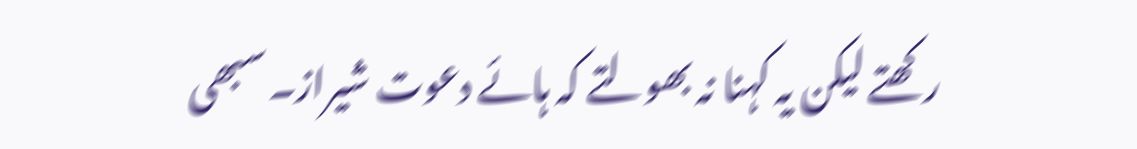رکھتے لیکن یہ کہنا نہ بھولتے کہ ہائے دعوت شیراز۔ سبھی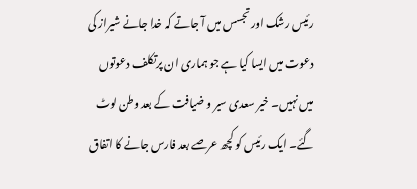رئیس رشک اور تجسس میں آ جاتے کہ خدا جانے شیراز کی دعوت میں ایسا کیا ہے جو ہماری ان پرتکلف دعوتوں میں نہیں۔ خیر سعدی سیر و ضیافت کے بعد وطن لوٹ گئے۔ ایک رئیس کو کچھ عرصے بعد فارس جانے کا اتفاق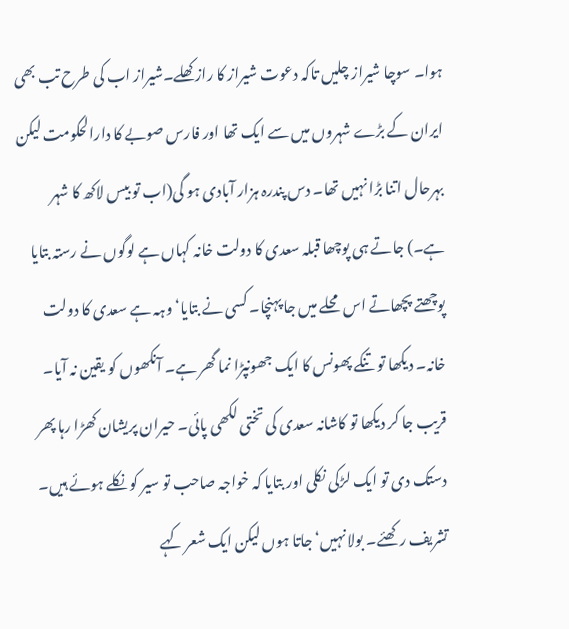ہوا۔ سوچا شیراز چلیں تاکہ دعوت شیراز کا راز کھلے۔شیراز اب کی طرح تب بھی ایران کے بڑے شہروں میں سے ایک تھا اور فارس صوبے کا دارالحکومت لیکن بہرحال اتنا بڑا نہیں تھا۔ دس پندرہ ہزار آبادی ہو گی(اب تو بیس لاکھ کا شہر ہے۔) جاتے ہی پوچھا قبلہ سعدی کا دولت خانہ کہاں ہے لوگوں نے رستہ بتایا پوچھتے پچھاتے اس محلے میں جا پہنچا۔ کسی نے بتایا‘ وہہ ہے سعدی کا دولت خانہ۔ دیکھا تو تنکے پھونس کا ایک جھونپڑا نما گھر ہے۔ آنکھوں کو یقین نہ آیا۔ قریب جا کر دیکھا تو کاشانہ سعدی کی تختی لکھی پائی۔ حیران پریشان کھڑا رہا پھر دستک دی تو ایک لڑکی نکلی اور بتایا کہ خواجہ صاحب تو سیر کو نکلے ہوئے ہیں۔ تشریف رکھئے۔ بولا نہیں‘ جاتا ہوں لیکن ایک شعر کہے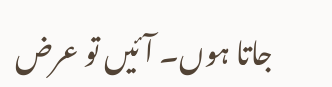جاتا ہوں۔ آئیں تو عرض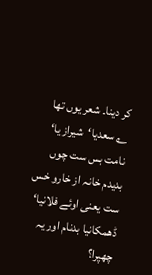کر دینا۔ شعر یوں تھا ؎ سعدیا‘شیراز یا‘ نامت بس ست چوں بدیدم خانہ از خارو خس ست یعنی اوئے فلانیا‘ ڈھمکانیا بدنام اور یہ چھپرا؟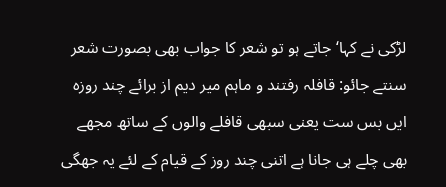لڑکی نے کہا‘ جاتے ہو تو شعر کا جواب بھی بصورت شعر سنتے جائو: قافلہ رفتند و ماہم میر دیم از برائے چند روزہ ایں بس ست یعنی سبھی قافلے والوں کے ساتھ مجھے بھی چلے ہی جانا ہے اتنی چند روز کے قیام کے لئے یہ جھگی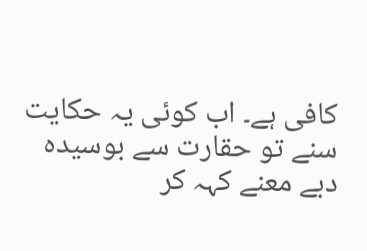کافی ہے۔ اب کوئی یہ حکایت سنے تو حقارت سے بوسیدہ دبے معنے کہہ کر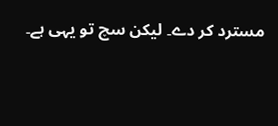مسترد کر دے۔ لیکن سچ تو یہی ہے۔